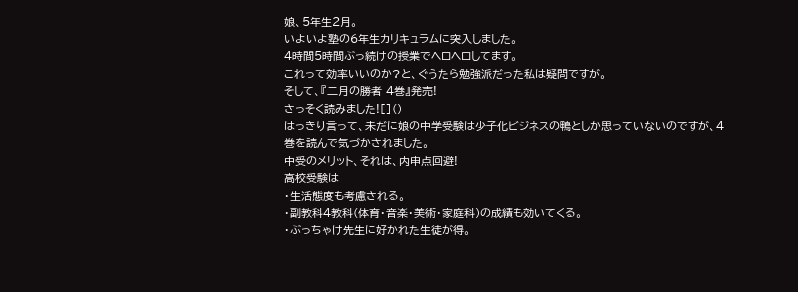娘、5年生2月。
いよいよ塾の6年生カリキュラムに突入しました。
4時間5時間ぶっ続けの授業でヘロヘロしてます。
これって効率いいのか?と、ぐうたら勉強派だった私は疑問ですが。
そして、『二月の勝者 4巻』発売!
さっそく読みました![]()
はっきり言って、未だに娘の中学受験は少子化ビジネスの鴨としか思っていないのですが、4巻を読んで気づかされました。
中受のメリット、それは、内申点回避!
高校受験は
・生活態度も考慮される。
・副教科4教科(体育・音楽・美術・家庭科)の成績も効いてくる。
・ぶっちゃけ先生に好かれた生徒が得。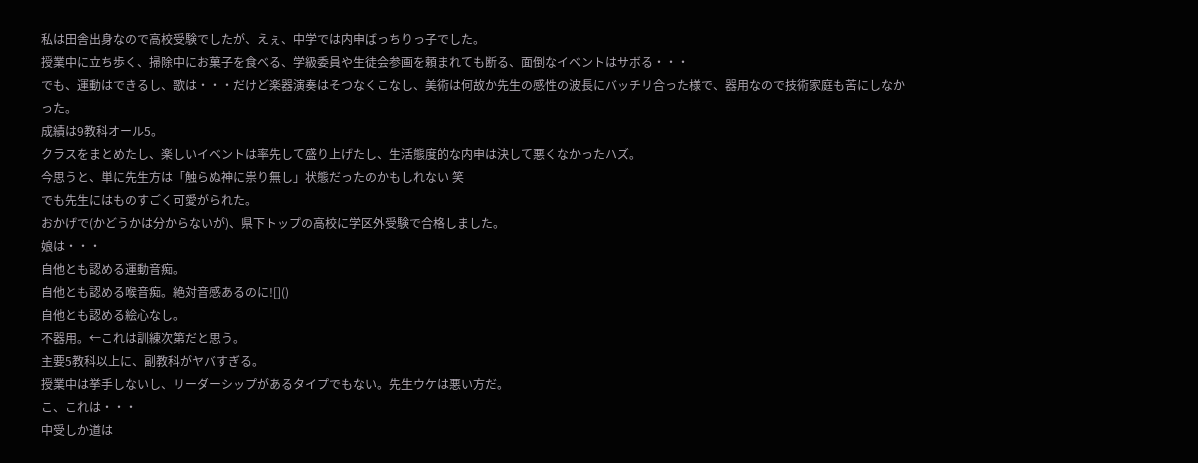私は田舎出身なので高校受験でしたが、えぇ、中学では内申ばっちりっ子でした。
授業中に立ち歩く、掃除中にお菓子を食べる、学級委員や生徒会参画を頼まれても断る、面倒なイベントはサボる・・・
でも、運動はできるし、歌は・・・だけど楽器演奏はそつなくこなし、美術は何故か先生の感性の波長にバッチリ合った様で、器用なので技術家庭も苦にしなかった。
成績は9教科オール5。
クラスをまとめたし、楽しいイベントは率先して盛り上げたし、生活態度的な内申は決して悪くなかったハズ。
今思うと、単に先生方は「触らぬ神に祟り無し」状態だったのかもしれない 笑
でも先生にはものすごく可愛がられた。
おかげで(かどうかは分からないが)、県下トップの高校に学区外受験で合格しました。
娘は・・・
自他とも認める運動音痴。
自他とも認める喉音痴。絶対音感あるのに![]()
自他とも認める絵心なし。
不器用。←これは訓練次第だと思う。
主要5教科以上に、副教科がヤバすぎる。
授業中は挙手しないし、リーダーシップがあるタイプでもない。先生ウケは悪い方だ。
こ、これは・・・
中受しか道は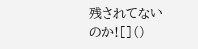残されてないのか![]()